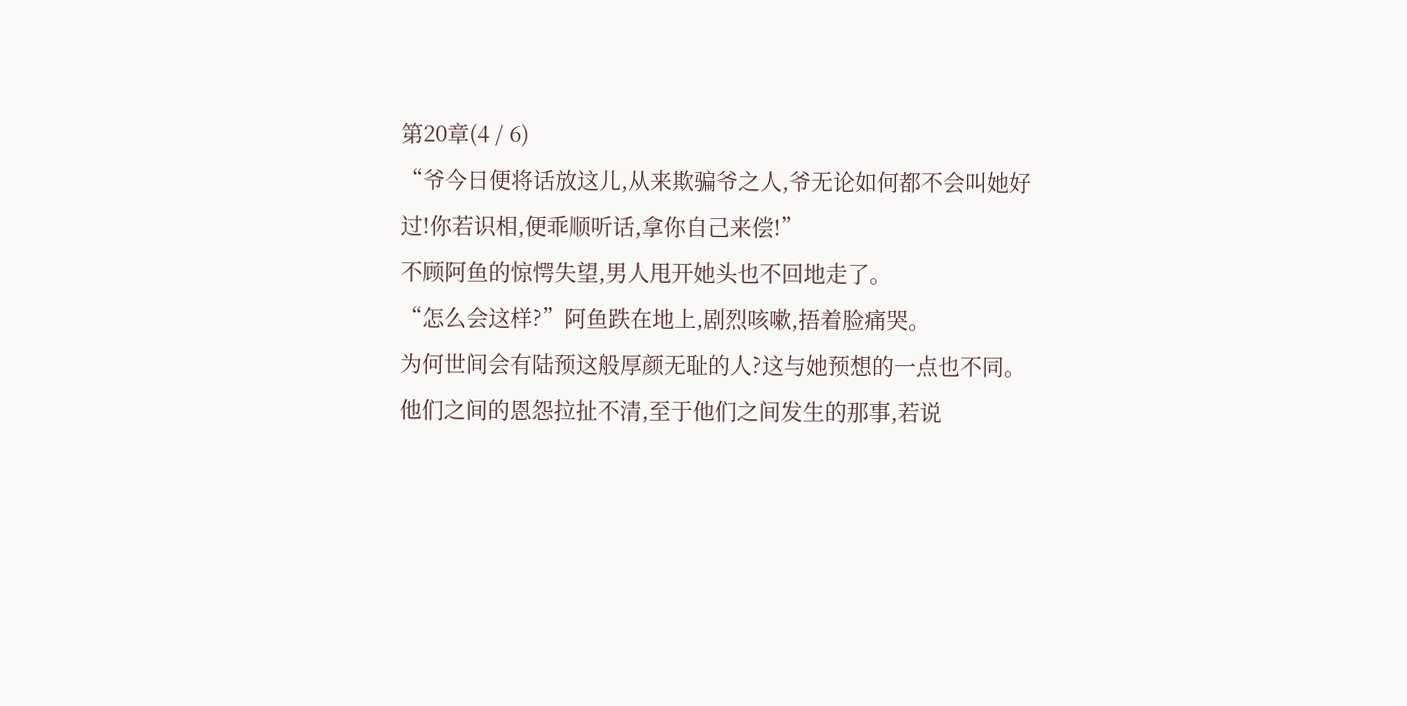第20章(4 / 6)
“爷今日便将话放这儿,从来欺骗爷之人,爷无论如何都不会叫她好过!你若识相,便乖顺听话,拿你自己来偿!”
不顾阿鱼的惊愕失望,男人甩开她头也不回地走了。
“怎么会这样?”阿鱼跌在地上,剧烈咳嗽,捂着脸痛哭。
为何世间会有陆预这般厚颜无耻的人?这与她预想的一点也不同。
他们之间的恩怨拉扯不清,至于他们之间发生的那事,若说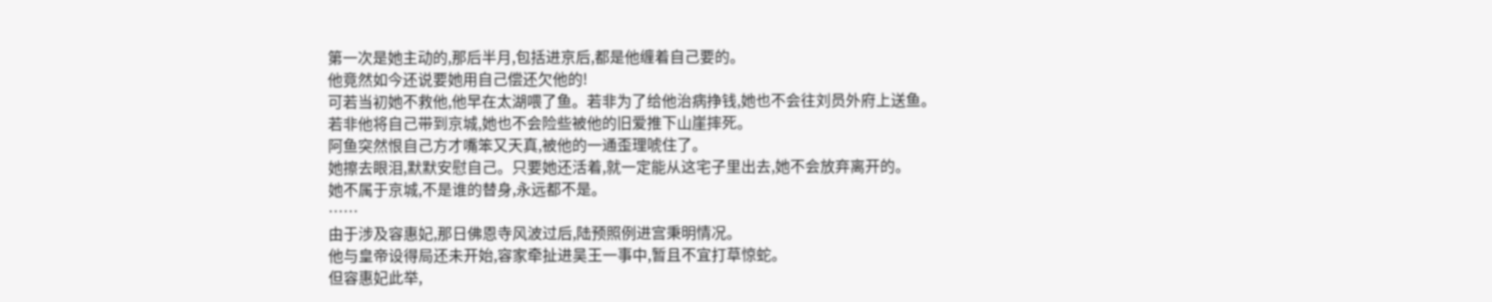第一次是她主动的,那后半月,包括进京后,都是他缠着自己要的。
他竟然如今还说要她用自己偿还欠他的!
可若当初她不救他,他早在太湖喂了鱼。若非为了给他治病挣钱,她也不会往刘员外府上送鱼。
若非他将自己带到京城,她也不会险些被他的旧爱推下山崖摔死。
阿鱼突然恨自己方才嘴笨又天真,被他的一通歪理唬住了。
她擦去眼泪,默默安慰自己。只要她还活着,就一定能从这宅子里出去,她不会放弃离开的。
她不属于京城,不是谁的替身,永远都不是。
……
由于涉及容惠妃,那日佛恩寺风波过后,陆预照例进宫秉明情况。
他与皇帝设得局还未开始,容家牵扯进吴王一事中,暂且不宜打草惊蛇。
但容惠妃此举,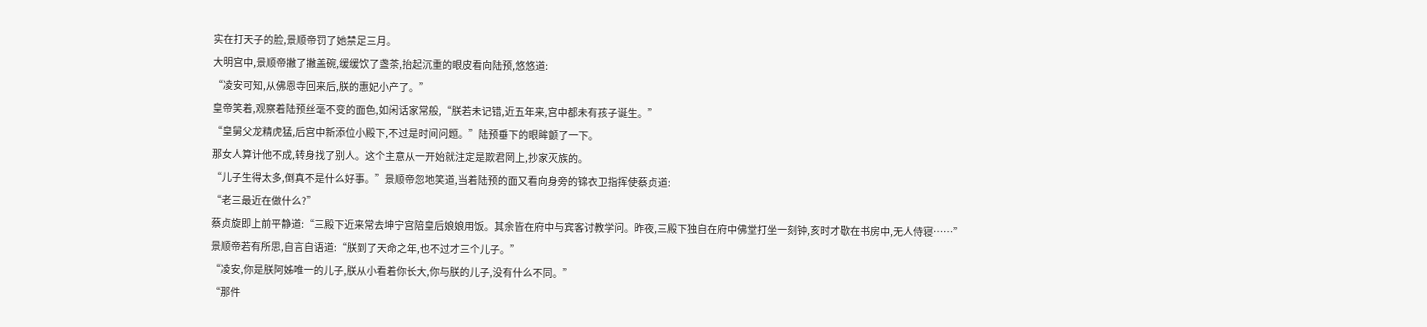实在打天子的脸,景顺帝罚了她禁足三月。
大明宫中,景顺帝撇了撇盖碗,缓缓饮了盏茶,抬起沉重的眼皮看向陆预,悠悠道:
“凌安可知,从佛恩寺回来后,朕的惠妃小产了。”
皇帝笑着,观察着陆预丝毫不变的面色,如闲话家常般,“朕若未记错,近五年来,宫中都未有孩子诞生。”
“皇舅父龙精虎猛,后宫中新添位小殿下,不过是时间问题。”陆预垂下的眼眸颤了一下。
那女人算计他不成,转身找了别人。这个主意从一开始就注定是欺君罔上,抄家灭族的。
“儿子生得太多,倒真不是什么好事。”景顺帝忽地笑道,当着陆预的面又看向身旁的锦衣卫指挥使蔡贞道:
“老三最近在做什么?”
蔡贞旋即上前平静道:“三殿下近来常去坤宁宫陪皇后娘娘用饭。其余皆在府中与宾客讨教学问。昨夜,三殿下独自在府中佛堂打坐一刻钟,亥时才歇在书房中,无人侍寝……”
景顺帝若有所思,自言自语道:“朕到了天命之年,也不过才三个儿子。”
“凌安,你是朕阿姊唯一的儿子,朕从小看着你长大,你与朕的儿子,没有什么不同。”
“那件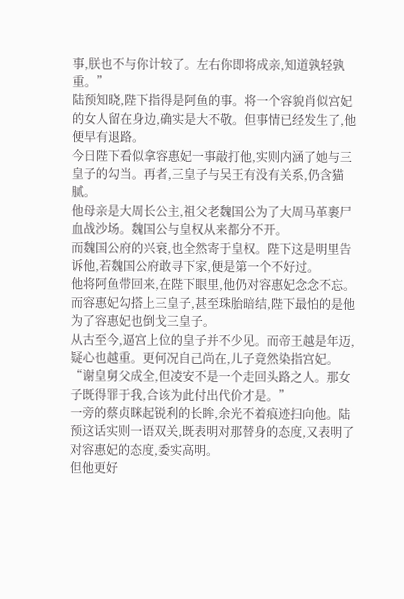事,朕也不与你计较了。左右你即将成亲,知道孰轻孰重。”
陆预知晓,陛下指得是阿鱼的事。将一个容貌肖似宫妃的女人留在身边,确实是大不敬。但事情已经发生了,他便早有退路。
今日陛下看似拿容惠妃一事敲打他,实则内涵了她与三皇子的勾当。再者,三皇子与吴王有没有关系,仍含猫腻。
他母亲是大周长公主,祖父老魏国公为了大周马革裹尸血战沙场。魏国公与皇权从来都分不开。
而魏国公府的兴衰,也全然寄于皇权。陛下这是明里告诉他,若魏国公府敢寻下家,便是第一个不好过。
他将阿鱼带回来,在陛下眼里,他仍对容惠妃念念不忘。而容惠妃勾搭上三皇子,甚至珠胎暗结,陛下最怕的是他为了容惠妃也倒戈三皇子。
从古至今,逼宫上位的皇子并不少见。而帝王越是年迈,疑心也越重。更何况自己尚在,儿子竟然染指宫妃。
“谢皇舅父成全,但凌安不是一个走回头路之人。那女子既得罪于我,合该为此付出代价才是。”
一旁的蔡贞眯起锐利的长眸,余光不着痕迹扫向他。陆预这话实则一语双关,既表明对那替身的态度,又表明了对容惠妃的态度,委实高明。
但他更好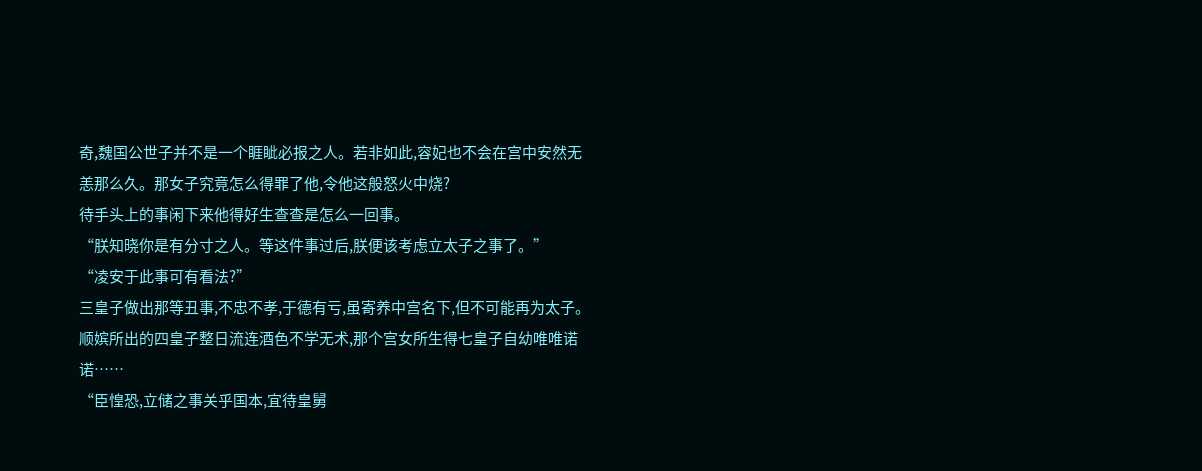奇,魏国公世子并不是一个睚眦必报之人。若非如此,容妃也不会在宫中安然无恙那么久。那女子究竟怎么得罪了他,令他这般怒火中烧?
待手头上的事闲下来他得好生查查是怎么一回事。
“朕知晓你是有分寸之人。等这件事过后,朕便该考虑立太子之事了。”
“凌安于此事可有看法?”
三皇子做出那等丑事,不忠不孝,于德有亏,虽寄养中宫名下,但不可能再为太子。顺嫔所出的四皇子整日流连酒色不学无术,那个宫女所生得七皇子自幼唯唯诺诺……
“臣惶恐,立储之事关乎国本,宜待皇舅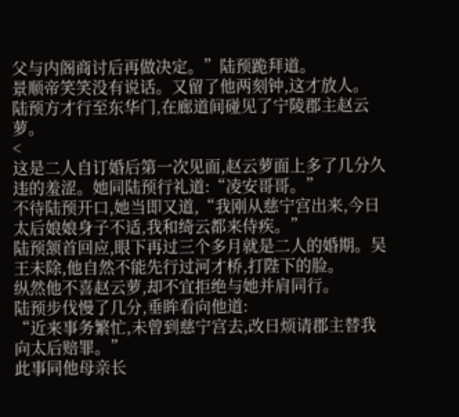父与内阁商讨后再做决定。”陆预跪拜道。
景顺帝笑笑没有说话。又留了他两刻钟,这才放人。
陆预方才行至东华门,在廊道间碰见了宁陵郡主赵云萝。
<
这是二人自订婚后第一次见面,赵云萝面上多了几分久违的羞涩。她同陆预行礼道:“凌安哥哥。”
不待陆预开口,她当即又道,“我刚从慈宁宫出来,今日太后娘娘身子不适,我和绮云都来侍疾。”
陆预颔首回应,眼下再过三个多月就是二人的婚期。吴王未除,他自然不能先行过河才桥,打陛下的脸。
纵然他不喜赵云萝,却不宜拒绝与她并肩同行。
陆预步伐慢了几分,垂眸看向他道:
“近来事务繁忙,未曾到慈宁宫去,改日烦请郡主替我向太后赔罪。”
此事同他母亲长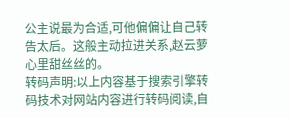公主说最为合适,可他偏偏让自己转告太后。这般主动拉进关系,赵云萝心里甜丝丝的。
转码声明:以上内容基于搜索引擎转码技术对网站内容进行转码阅读,自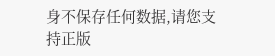身不保存任何数据,请您支持正版